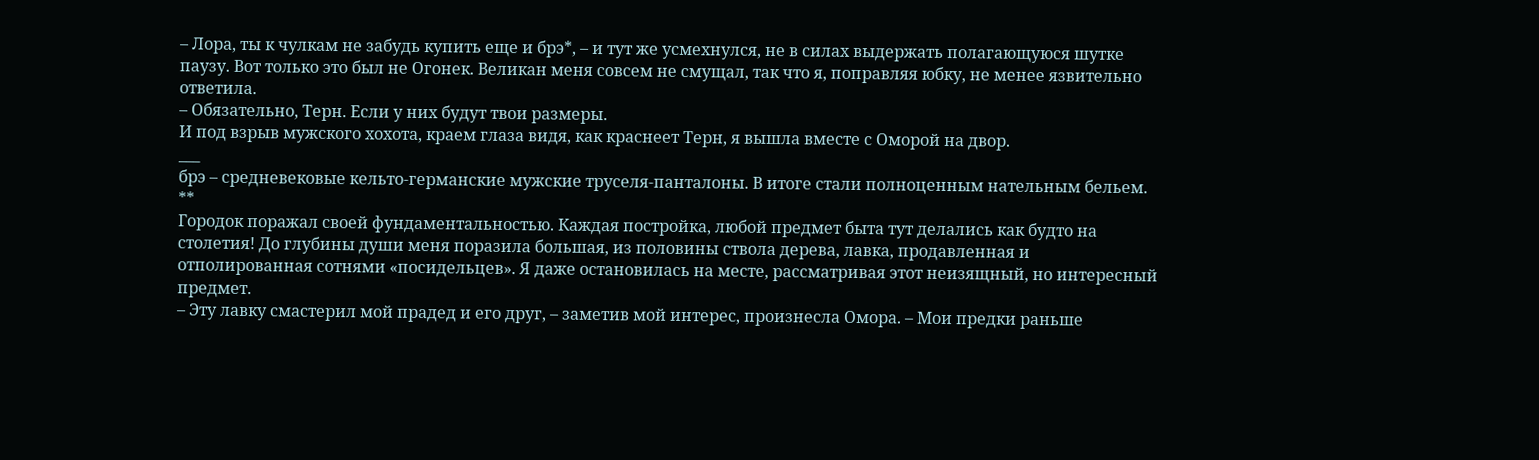– Лора, ты к чулкам не забудь купить еще и брэ*, – и тут же усмехнулся, не в силах выдержать полагающуюся шутке паузу. Вот только это был не Огонек. Великан меня совсем не смущал, так что я, поправляя юбку, не менее язвительно ответила.
– Обязательно, Терн. Если у них будут твои размеры.
И под взрыв мужского хохота, краем глаза видя, как краснеет Терн, я вышла вместе с Оморой на двор.
___
брэ – средневековые кельто-германские мужские труселя-панталоны. В итоге стали полноценным нательным бельем.
**
Городок поражал своей фундаментальностью. Каждая постройка, любой предмет быта тут делались как будто на столетия! До глубины души меня поразила большая, из половины ствола дерева, лавка, продавленная и отполированная сотнями «посидельцев». Я даже остановилась на месте, рассматривая этот неизящный, но интересный предмет.
– Эту лавку смастерил мой прадед и его друг, – заметив мой интерес, произнесла Омора. – Мои предки раньше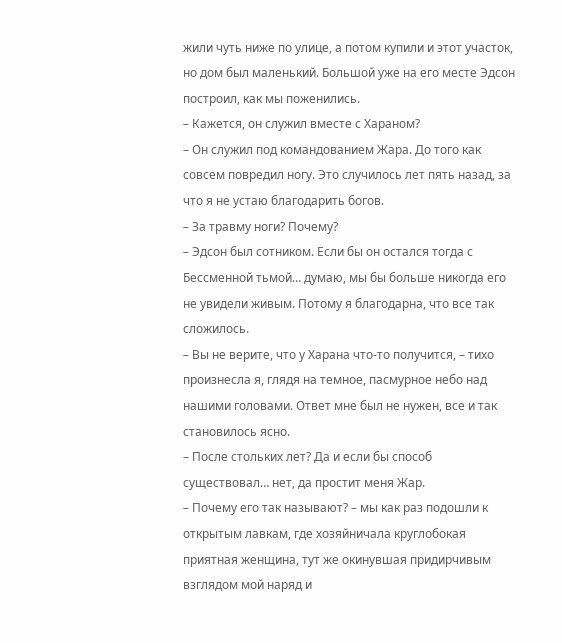жили чуть ниже по улице, а потом купили и этот участок, но дом был маленький. Большой уже на его месте Эдсон построил, как мы поженились.
– Кажется, он служил вместе с Хараном?
– Он служил под командованием Жара. До того как совсем повредил ногу. Это случилось лет пять назад, за что я не устаю благодарить богов.
– За травму ноги? Почему?
– Эдсон был сотником. Если бы он остался тогда с Бессменной тьмой… думаю, мы бы больше никогда его не увидели живым. Потому я благодарна, что все так сложилось.
– Вы не верите, что у Харана что-то получится, – тихо произнесла я, глядя на темное, пасмурное небо над нашими головами. Ответ мне был не нужен, все и так становилось ясно.
– После стольких лет? Да и если бы способ существовал… нет, да простит меня Жар.
– Почему его так называют? – мы как раз подошли к открытым лавкам, где хозяйничала круглобокая приятная женщина, тут же окинувшая придирчивым взглядом мой наряд и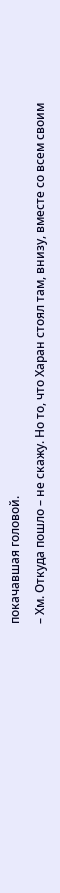покачавшая головой.
– Хм. Откуда пошло – не скажу. Но то, что Харан стоял там, внизу, вместе со всем своим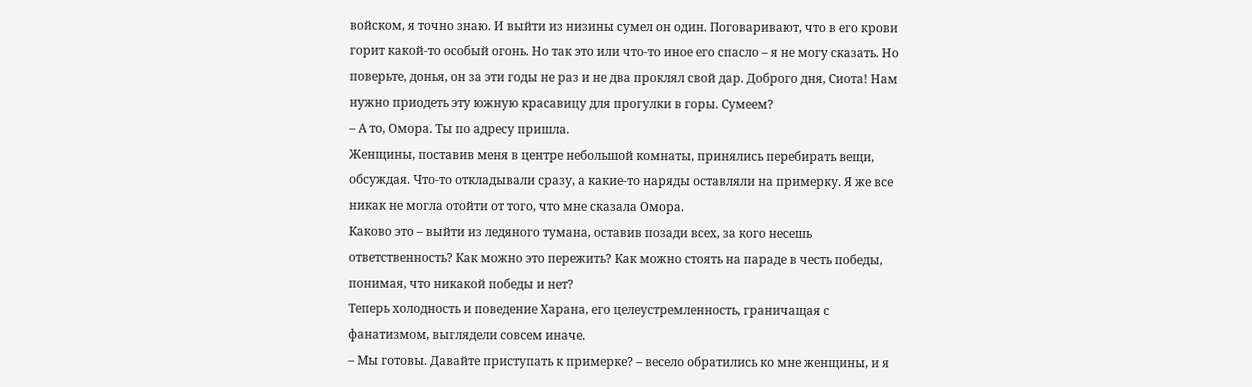войском, я точно знаю. И выйти из низины сумел он один. Поговаривают, что в его крови горит какой-то особый огонь. Но так это или что-то иное его спасло – я не могу сказать. Но поверьте, донья, он за эти годы не раз и не два проклял свой дар. Доброго дня, Сиота! Нам нужно приодеть эту южную красавицу для прогулки в горы. Сумеем?
– А то, Омора. Ты по адресу пришла.
Женщины, поставив меня в центре небольшой комнаты, принялись перебирать вещи, обсуждая. Что-то откладывали сразу, а какие-то наряды оставляли на примерку. Я же все никак не могла отойти от того, что мне сказала Омора.
Каково это – выйти из ледяного тумана, оставив позади всех, за кого несешь ответственность? Как можно это пережить? Как можно стоять на параде в честь победы, понимая, что никакой победы и нет?
Теперь холодность и поведение Харана, его целеустремленность, граничащая с фанатизмом, выглядели совсем иначе.
– Мы готовы. Давайте приступать к примерке? – весело обратились ко мне женщины, и я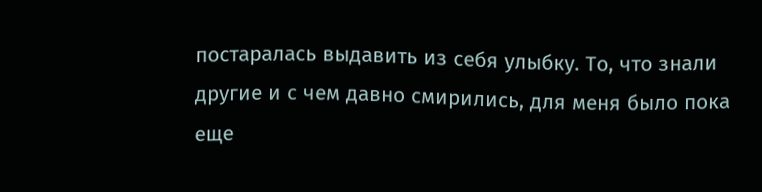постаралась выдавить из себя улыбку. То, что знали другие и с чем давно смирились, для меня было пока еще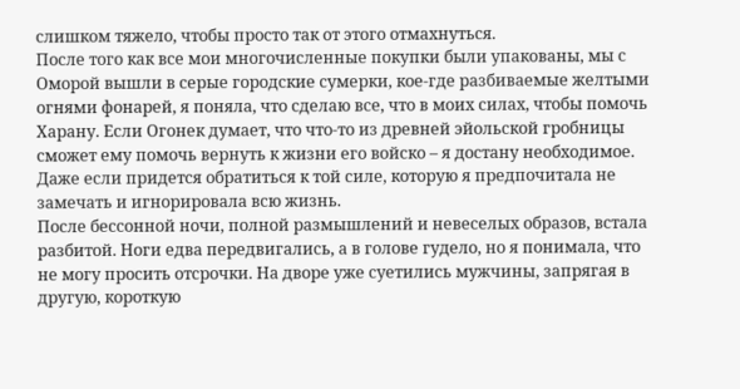слишком тяжело, чтобы просто так от этого отмахнуться.
После того как все мои многочисленные покупки были упакованы, мы с Оморой вышли в серые городские сумерки, кое-где разбиваемые желтыми огнями фонарей, я поняла, что сделаю все, что в моих силах, чтобы помочь Харану. Если Огонек думает, что что-то из древней эйольской гробницы сможет ему помочь вернуть к жизни его войско – я достану необходимое. Даже если придется обратиться к той силе, которую я предпочитала не замечать и игнорировала всю жизнь.
После бессонной ночи, полной размышлений и невеселых образов, встала разбитой. Ноги едва передвигались, а в голове гудело, но я понимала, что не могу просить отсрочки. На дворе уже суетились мужчины, запрягая в другую, короткую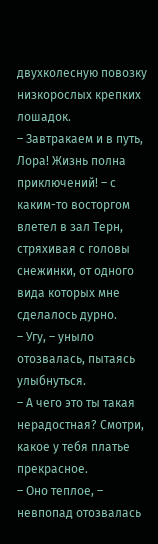двухколесную повозку низкорослых крепких лошадок.
– Завтракаем и в путь, Лора! Жизнь полна приключений! – с каким-то восторгом влетел в зал Терн, стряхивая с головы снежинки, от одного вида которых мне сделалось дурно.
– Угу, – уныло отозвалась, пытаясь улыбнуться.
– А чего это ты такая нерадостная? Смотри, какое у тебя платье прекрасное.
– Оно теплое, – невпопад отозвалась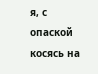я, с опаской косясь на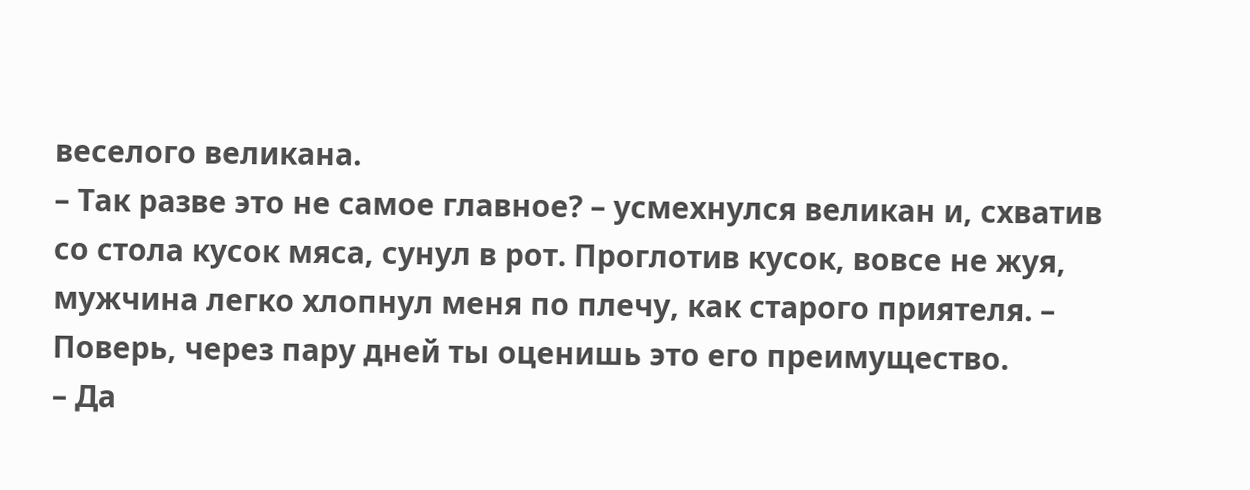веселого великана.
– Так разве это не самое главное? – усмехнулся великан и, схватив со стола кусок мяса, сунул в рот. Проглотив кусок, вовсе не жуя, мужчина легко хлопнул меня по плечу, как старого приятеля. – Поверь, через пару дней ты оценишь это его преимущество.
– Да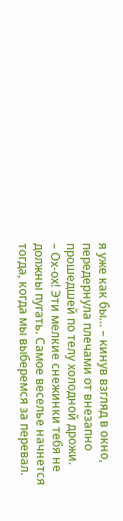я уже как бы… – кинув взгляд в окно, передернула плечами от внезапно прошедшей по телу холодной дрожи.
– Ох-ох! Эти мелкие снежинки тебя не должны пугать. Самое веселье начнется тогда, когда мы выберемся за перевал.